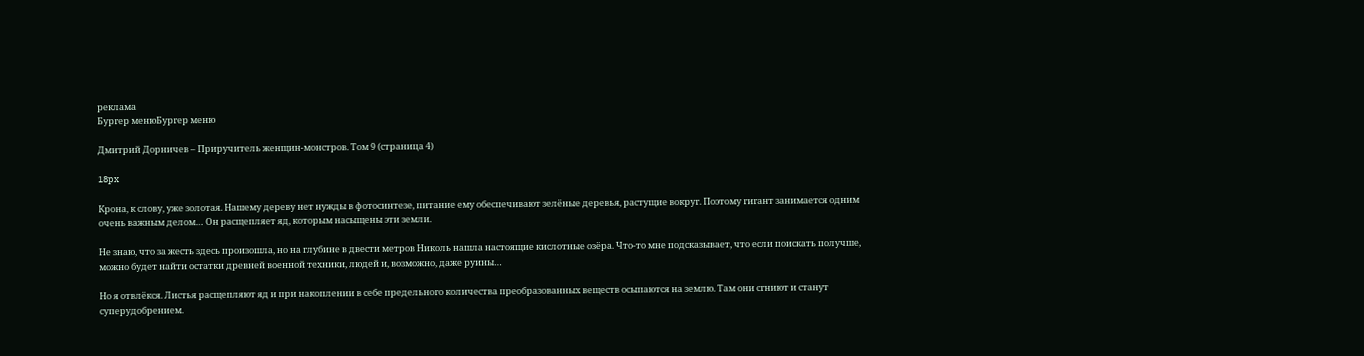реклама
Бургер менюБургер меню

Дмитрий Дорничев – Приручитель женщин-монстров. Том 9 (страница 4)

18px

Крона, к слову, уже золотая. Нашему дереву нет нужды в фотосинтезе, питание ему обеспечивают зелёные деревья, растущие вокруг. Поэтому гигант занимается одним очень важным делом… Он расщепляет яд, которым насыщены эти земли.

Не знаю, что за жесть здесь произошла, но на глубине в двести метров Николь нашла настоящие кислотные озёра. Что-то мне подсказывает, что если поискать получше, можно будет найти остатки древней военной техники, людей и, возможно, даже руины…

Но я отвлёкся. Листья расщепляют яд и при накоплении в себе предельного количества преобразованных веществ осыпаются на землю. Там они сгниют и станут суперудобрением.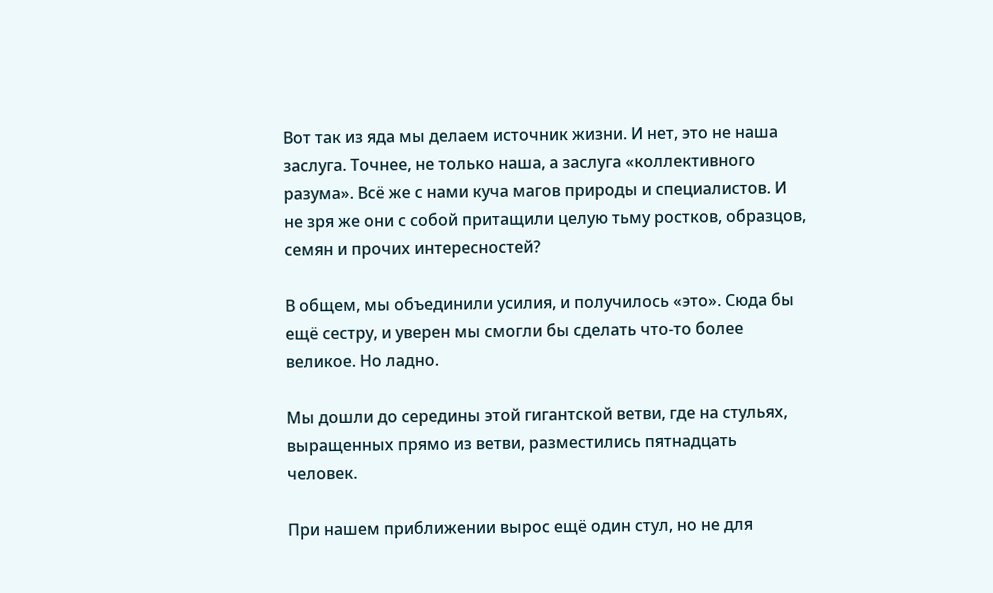Вот так из яда мы делаем источник жизни. И нет, это не наша заслуга. Точнее, не только наша, а заслуга «коллективного разума». Всё же с нами куча магов природы и специалистов. И не зря же они с собой притащили целую тьму ростков, образцов, семян и прочих интересностей?

В общем, мы объединили усилия, и получилось «это». Сюда бы ещё сестру, и уверен мы смогли бы сделать что-то более великое. Но ладно.

Мы дошли до середины этой гигантской ветви, где на стульях, выращенных прямо из ветви, разместились пятнадцать человек.

При нашем приближении вырос ещё один стул, но не для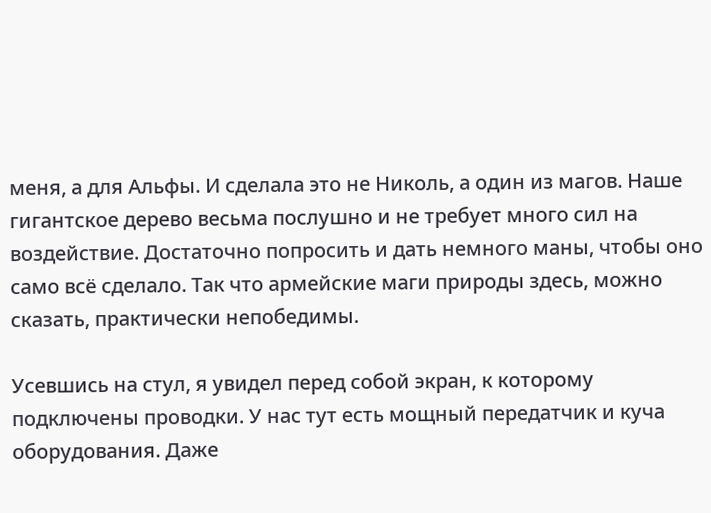меня, а для Альфы. И сделала это не Николь, а один из магов. Наше гигантское дерево весьма послушно и не требует много сил на воздействие. Достаточно попросить и дать немного маны, чтобы оно само всё сделало. Так что армейские маги природы здесь, можно сказать, практически непобедимы.

Усевшись на стул, я увидел перед собой экран, к которому подключены проводки. У нас тут есть мощный передатчик и куча оборудования. Даже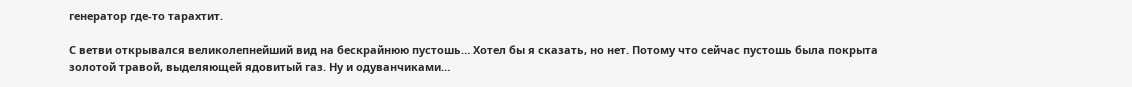генератор где-то тарахтит.

С ветви открывался великолепнейший вид на бескрайнюю пустошь… Хотел бы я сказать, но нет. Потому что сейчас пустошь была покрыта золотой травой, выделяющей ядовитый газ. Ну и одуванчиками…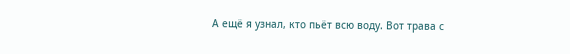А ещё я узнал, кто пьёт всю воду. Вот трава с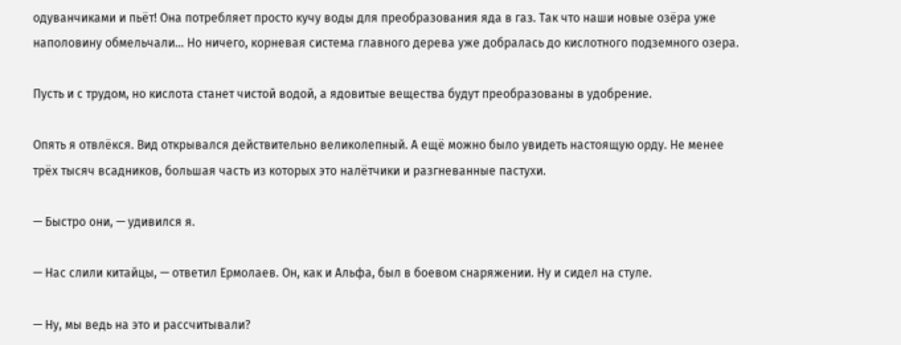одуванчиками и пьёт! Она потребляет просто кучу воды для преобразования яда в газ. Так что наши новые озёра уже наполовину обмельчали… Но ничего, корневая система главного дерева уже добралась до кислотного подземного озера.

Пусть и с трудом, но кислота станет чистой водой, а ядовитые вещества будут преобразованы в удобрение.

Опять я отвлёкся. Вид открывался действительно великолепный. А ещё можно было увидеть настоящую орду. Не менее трёх тысяч всадников, большая часть из которых это налётчики и разгневанные пастухи.

— Быстро они, — удивился я.

— Нас слили китайцы, — ответил Ермолаев. Он, как и Альфа, был в боевом снаряжении. Ну и сидел на стуле.

— Ну, мы ведь на это и рассчитывали?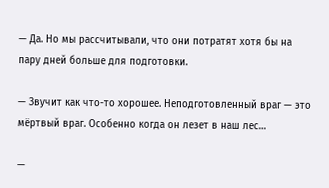— Да. Но мы рассчитывали, что они потратят хотя бы на пару дней больше для подготовки.

— Звучит как что-то хорошее. Неподготовленный враг — это мёртвый враг. Особенно когда он лезет в наш лес…

—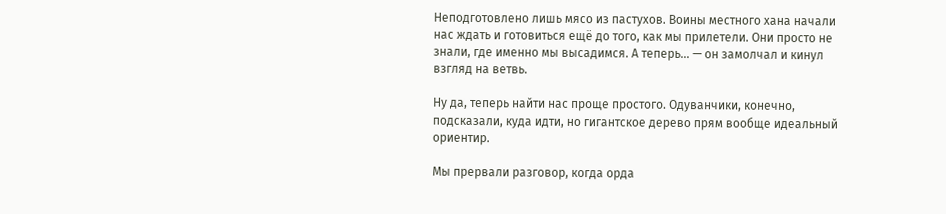Неподготовлено лишь мясо из пастухов. Воины местного хана начали нас ждать и готовиться ещё до того, как мы прилетели. Они просто не знали, где именно мы высадимся. А теперь… — он замолчал и кинул взгляд на ветвь.

Ну да, теперь найти нас проще простого. Одуванчики, конечно, подсказали, куда идти, но гигантское дерево прям вообще идеальный ориентир.

Мы прервали разговор, когда орда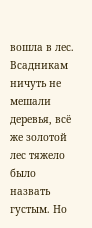вошла в лес. Всадникам ничуть не мешали деревья, всё же золотой лес тяжело было назвать густым. Но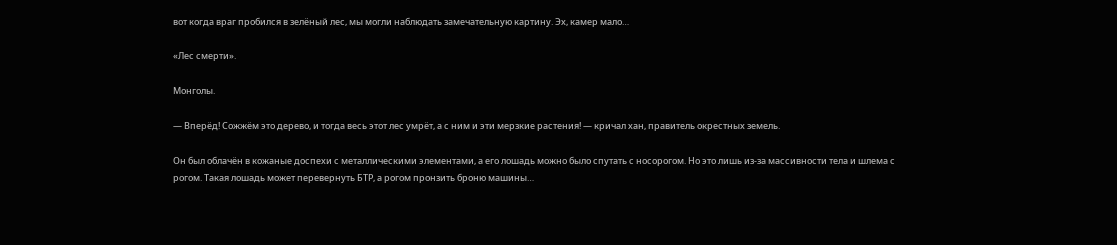вот когда враг пробился в зелёный лес, мы могли наблюдать замечательную картину. Эх, камер мало…

«Лес смерти».

Монголы.

— Вперёд! Сожжём это дерево, и тогда весь этот лес умрёт, а с ним и эти мерзкие растения! — кричал хан, правитель окрестных земель.

Он был облачён в кожаные доспехи с металлическими элементами, а его лошадь можно было спутать с носорогом. Но это лишь из-за массивности тела и шлема с рогом. Такая лошадь может перевернуть БТР, а рогом пронзить броню машины…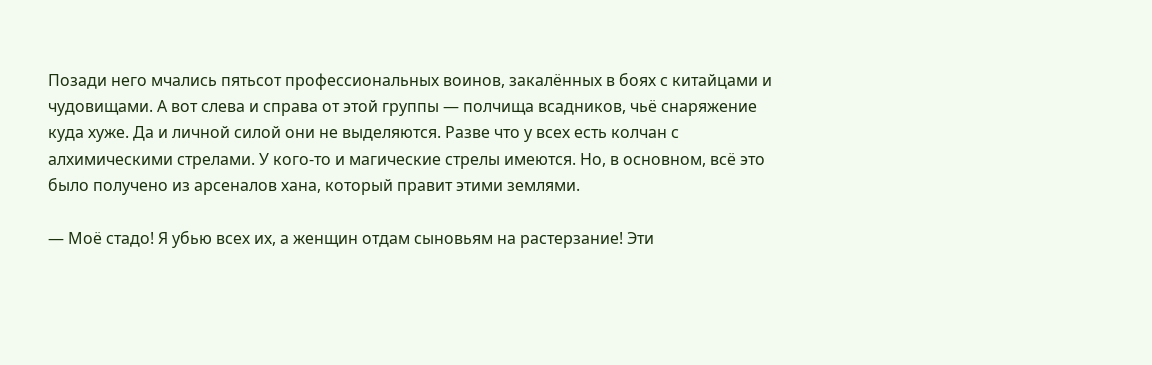Позади него мчались пятьсот профессиональных воинов, закалённых в боях с китайцами и чудовищами. А вот слева и справа от этой группы — полчища всадников, чьё снаряжение куда хуже. Да и личной силой они не выделяются. Разве что у всех есть колчан с алхимическими стрелами. У кого-то и магические стрелы имеются. Но, в основном, всё это было получено из арсеналов хана, который правит этими землями.

— Моё стадо! Я убью всех их, а женщин отдам сыновьям на растерзание! Эти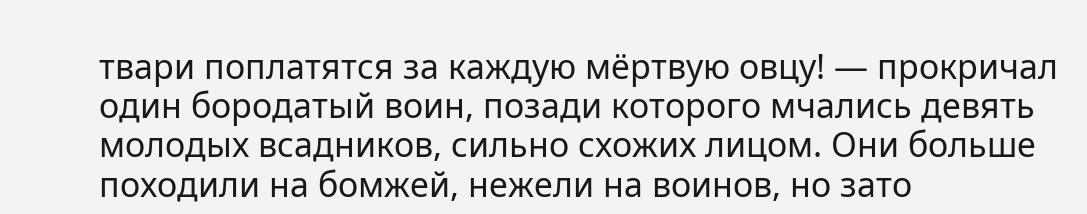твари поплатятся за каждую мёртвую овцу! — прокричал один бородатый воин, позади которого мчались девять молодых всадников, сильно схожих лицом. Они больше походили на бомжей, нежели на воинов, но зато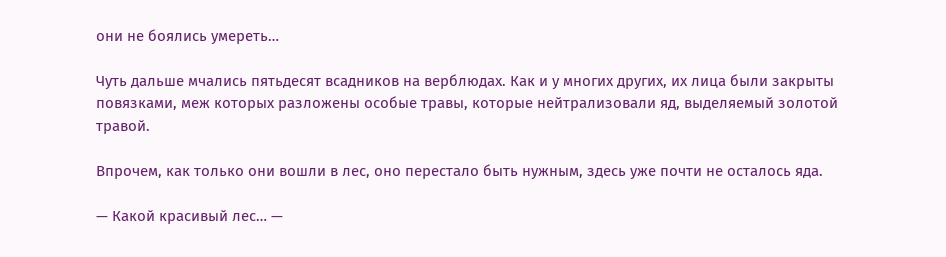они не боялись умереть…

Чуть дальше мчались пятьдесят всадников на верблюдах. Как и у многих других, их лица были закрыты повязками, меж которых разложены особые травы, которые нейтрализовали яд, выделяемый золотой травой.

Впрочем, как только они вошли в лес, оно перестало быть нужным, здесь уже почти не осталось яда.

— Какой красивый лес… —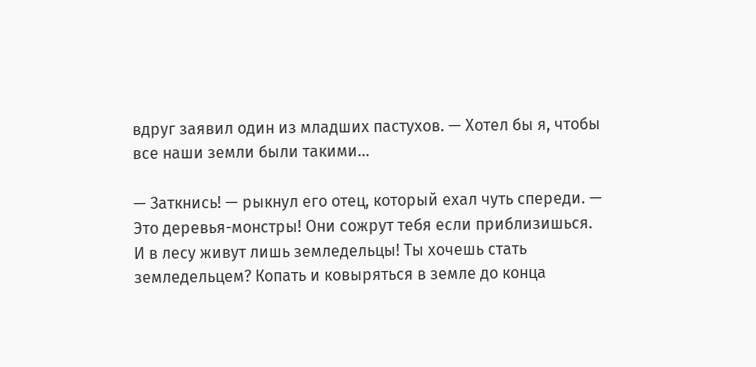вдруг заявил один из младших пастухов. — Хотел бы я, чтобы все наши земли были такими…

— Заткнись! — рыкнул его отец, который ехал чуть спереди. — Это деревья-монстры! Они сожрут тебя если приблизишься. И в лесу живут лишь земледельцы! Ты хочешь стать земледельцем? Копать и ковыряться в земле до конца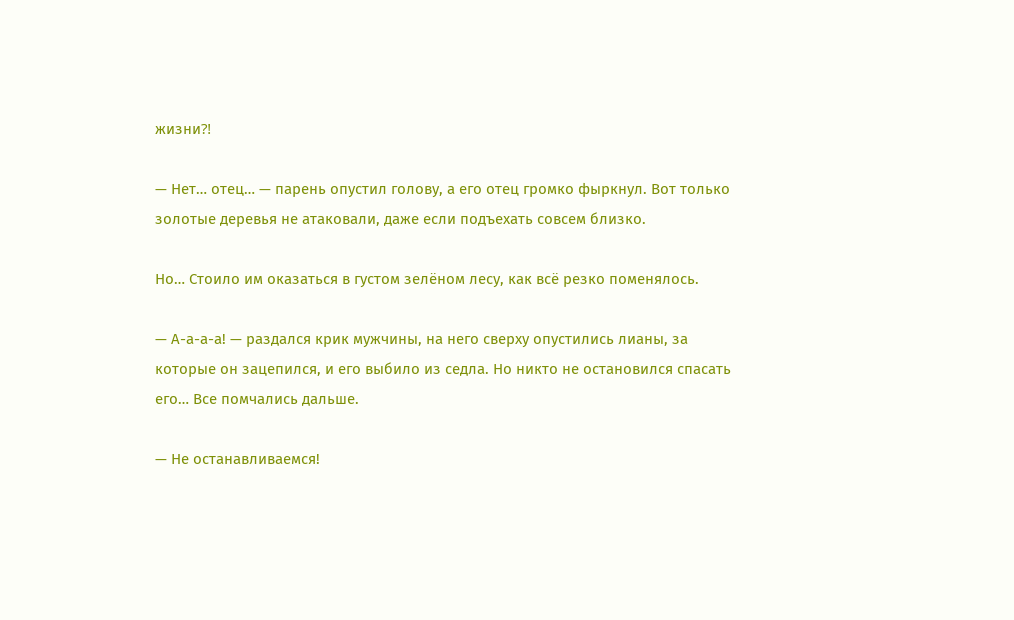жизни⁈

— Нет… отец… — парень опустил голову, а его отец громко фыркнул. Вот только золотые деревья не атаковали, даже если подъехать совсем близко.

Но… Стоило им оказаться в густом зелёном лесу, как всё резко поменялось.

— А-а-а-а! — раздался крик мужчины, на него сверху опустились лианы, за которые он зацепился, и его выбило из седла. Но никто не остановился спасать его… Все помчались дальше.

— Не останавливаемся!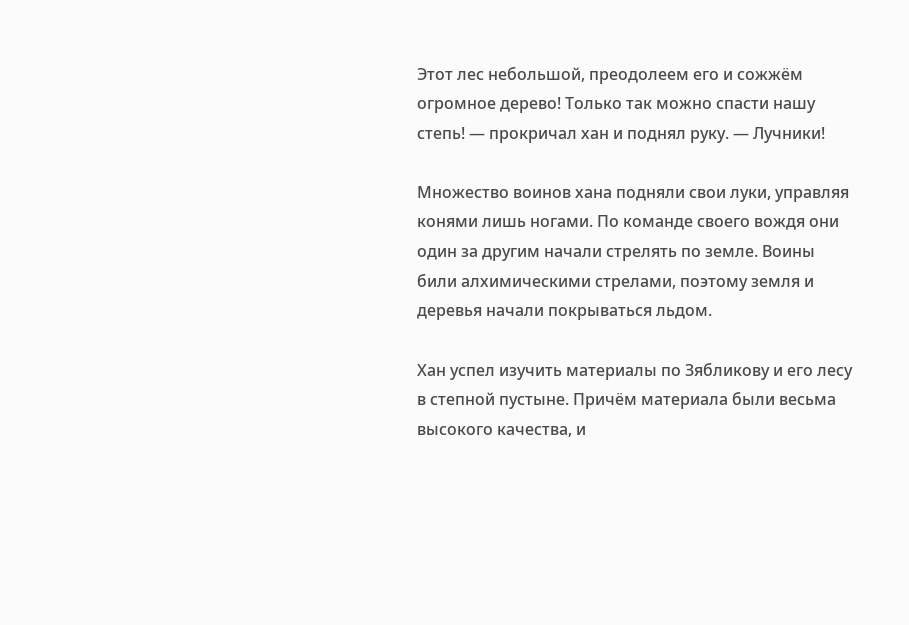Этот лес небольшой, преодолеем его и сожжём огромное дерево! Только так можно спасти нашу степь! — прокричал хан и поднял руку. — Лучники!

Множество воинов хана подняли свои луки, управляя конями лишь ногами. По команде своего вождя они один за другим начали стрелять по земле. Воины били алхимическими стрелами, поэтому земля и деревья начали покрываться льдом.

Хан успел изучить материалы по Зябликову и его лесу в степной пустыне. Причём материала были весьма высокого качества, и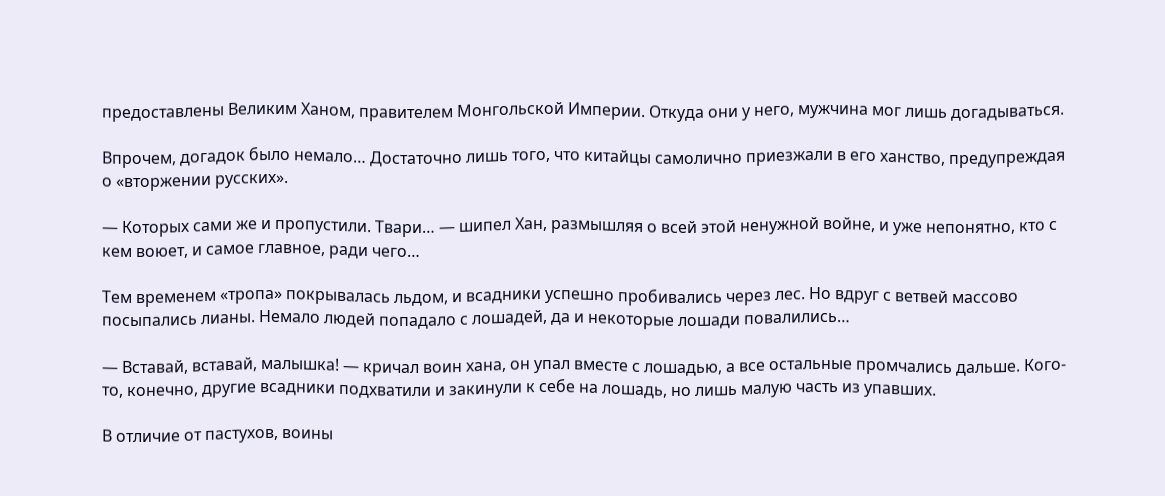предоставлены Великим Ханом, правителем Монгольской Империи. Откуда они у него, мужчина мог лишь догадываться.

Впрочем, догадок было немало… Достаточно лишь того, что китайцы самолично приезжали в его ханство, предупреждая о «вторжении русских».

— Которых сами же и пропустили. Твари… — шипел Хан, размышляя о всей этой ненужной войне, и уже непонятно, кто с кем воюет, и самое главное, ради чего…

Тем временем «тропа» покрывалась льдом, и всадники успешно пробивались через лес. Но вдруг с ветвей массово посыпались лианы. Немало людей попадало с лошадей, да и некоторые лошади повалились…

— Вставай, вставай, малышка! — кричал воин хана, он упал вместе с лошадью, а все остальные промчались дальше. Кого-то, конечно, другие всадники подхватили и закинули к себе на лошадь, но лишь малую часть из упавших.

В отличие от пастухов, воины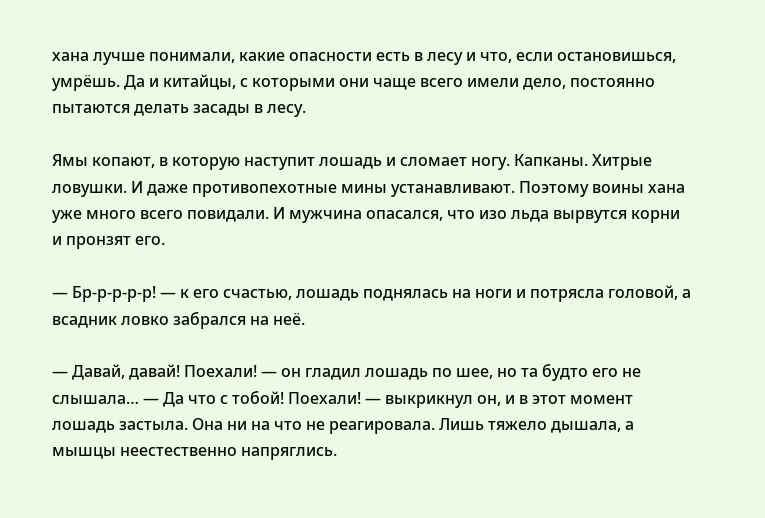хана лучше понимали, какие опасности есть в лесу и что, если остановишься, умрёшь. Да и китайцы, с которыми они чаще всего имели дело, постоянно пытаются делать засады в лесу.

Ямы копают, в которую наступит лошадь и сломает ногу. Капканы. Хитрые ловушки. И даже противопехотные мины устанавливают. Поэтому воины хана уже много всего повидали. И мужчина опасался, что изо льда вырвутся корни и пронзят его.

— Бр-р-р-р-р! — к его счастью, лошадь поднялась на ноги и потрясла головой, а всадник ловко забрался на неё.

— Давай, давай! Поехали! — он гладил лошадь по шее, но та будто его не слышала… — Да что с тобой! Поехали! — выкрикнул он, и в этот момент лошадь застыла. Она ни на что не реагировала. Лишь тяжело дышала, а мышцы неестественно напряглись.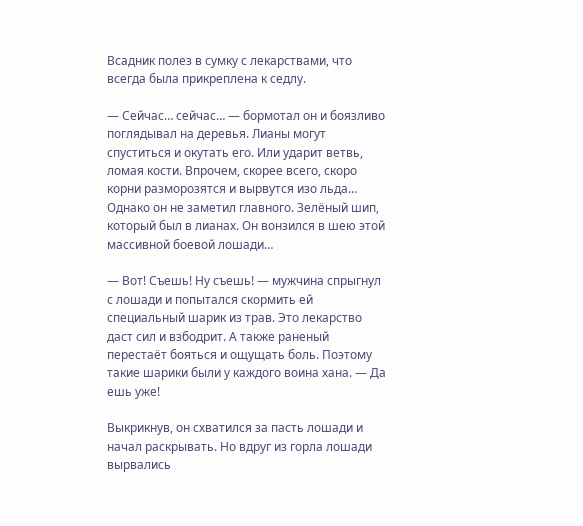Всадник полез в сумку с лекарствами, что всегда была прикреплена к седлу.

— Сейчас… сейчас… — бормотал он и боязливо поглядывал на деревья. Лианы могут спуститься и окутать его. Или ударит ветвь, ломая кости. Впрочем, скорее всего, скоро корни разморозятся и вырвутся изо льда… Однако он не заметил главного. Зелёный шип, который был в лианах. Он вонзился в шею этой массивной боевой лошади…

— Вот! Съешь! Ну съешь! — мужчина спрыгнул с лошади и попытался скормить ей специальный шарик из трав. Это лекарство даст сил и взбодрит. А также раненый перестаёт бояться и ощущать боль. Поэтому такие шарики были у каждого воина хана. — Да ешь уже!

Выкрикнув, он схватился за пасть лошади и начал раскрывать. Но вдруг из горла лошади вырвались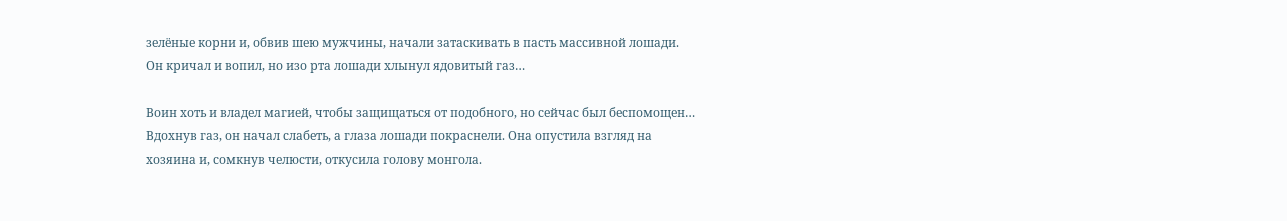зелёные корни и, обвив шею мужчины, начали затаскивать в пасть массивной лошади. Он кричал и вопил, но изо рта лошади хлынул ядовитый газ…

Воин хоть и владел магией, чтобы защищаться от подобного, но сейчас был беспомощен… Вдохнув газ, он начал слабеть, а глаза лошади покраснели. Она опустила взгляд на хозяина и, сомкнув челюсти, откусила голову монгола.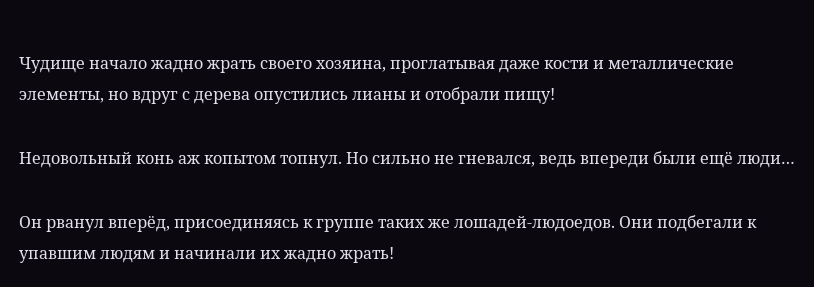Чудище начало жадно жрать своего хозяина, проглатывая даже кости и металлические элементы, но вдруг с дерева опустились лианы и отобрали пищу!

Недовольный конь аж копытом топнул. Но сильно не гневался, ведь впереди были ещё люди…

Он рванул вперёд, присоединяясь к группе таких же лошадей-людоедов. Они подбегали к упавшим людям и начинали их жадно жрать!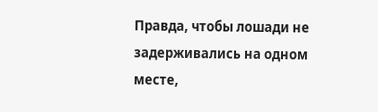Правда, чтобы лошади не задерживались на одном месте,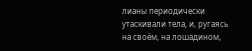лианы периодически утаскивали тела, и, ругаясь на своём, на лошадином,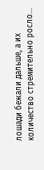лошади бежали дальше, а их количество стремительно росло…